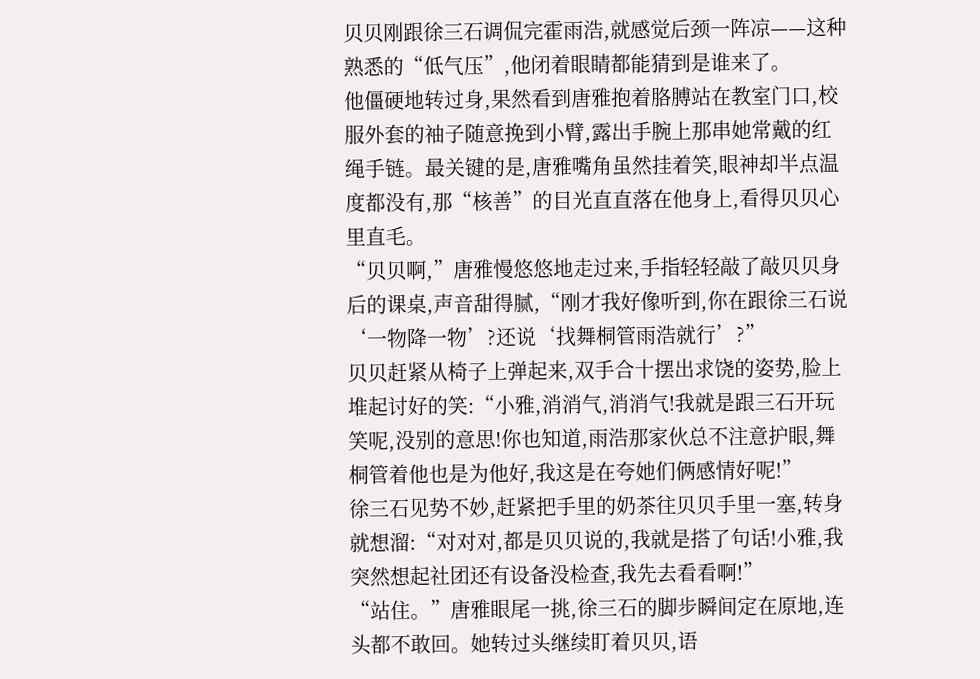贝贝刚跟徐三石调侃完霍雨浩,就感觉后颈一阵凉——这种熟悉的“低气压”,他闭着眼睛都能猜到是谁来了。
他僵硬地转过身,果然看到唐雅抱着胳膊站在教室门口,校服外套的袖子随意挽到小臂,露出手腕上那串她常戴的红绳手链。最关键的是,唐雅嘴角虽然挂着笑,眼神却半点温度都没有,那“核善”的目光直直落在他身上,看得贝贝心里直毛。
“贝贝啊,”唐雅慢悠悠地走过来,手指轻轻敲了敲贝贝身后的课桌,声音甜得腻,“刚才我好像听到,你在跟徐三石说‘一物降一物’?还说‘找舞桐管雨浩就行’?”
贝贝赶紧从椅子上弹起来,双手合十摆出求饶的姿势,脸上堆起讨好的笑:“小雅,消消气,消消气!我就是跟三石开玩笑呢,没别的意思!你也知道,雨浩那家伙总不注意护眼,舞桐管着他也是为他好,我这是在夸她们俩感情好呢!”
徐三石见势不妙,赶紧把手里的奶茶往贝贝手里一塞,转身就想溜:“对对对,都是贝贝说的,我就是搭了句话!小雅,我突然想起社团还有设备没检查,我先去看看啊!”
“站住。”唐雅眼尾一挑,徐三石的脚步瞬间定在原地,连头都不敢回。她转过头继续盯着贝贝,语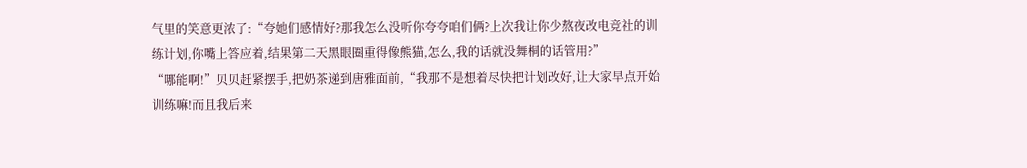气里的笑意更浓了:“夸她们感情好?那我怎么没听你夸夸咱们俩?上次我让你少熬夜改电竞社的训练计划,你嘴上答应着,结果第二天黑眼圈重得像熊猫,怎么,我的话就没舞桐的话管用?”
“哪能啊!”贝贝赶紧摆手,把奶茶递到唐雅面前,“我那不是想着尽快把计划改好,让大家早点开始训练嘛!而且我后来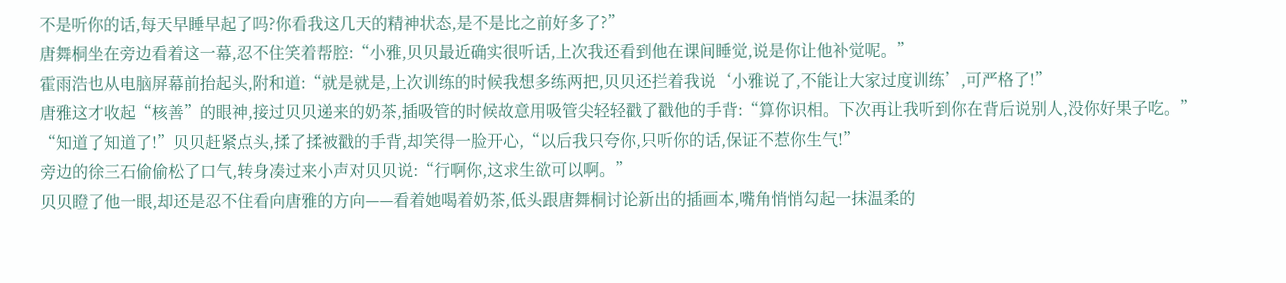不是听你的话,每天早睡早起了吗?你看我这几天的精神状态,是不是比之前好多了?”
唐舞桐坐在旁边看着这一幕,忍不住笑着帮腔:“小雅,贝贝最近确实很听话,上次我还看到他在课间睡觉,说是你让他补觉呢。”
霍雨浩也从电脑屏幕前抬起头,附和道:“就是就是,上次训练的时候我想多练两把,贝贝还拦着我说‘小雅说了,不能让大家过度训练’,可严格了!”
唐雅这才收起“核善”的眼神,接过贝贝递来的奶茶,插吸管的时候故意用吸管尖轻轻戳了戳他的手背:“算你识相。下次再让我听到你在背后说别人,没你好果子吃。”
“知道了知道了!”贝贝赶紧点头,揉了揉被戳的手背,却笑得一脸开心,“以后我只夸你,只听你的话,保证不惹你生气!”
旁边的徐三石偷偷松了口气,转身凑过来小声对贝贝说:“行啊你,这求生欲可以啊。”
贝贝瞪了他一眼,却还是忍不住看向唐雅的方向——看着她喝着奶茶,低头跟唐舞桐讨论新出的插画本,嘴角悄悄勾起一抹温柔的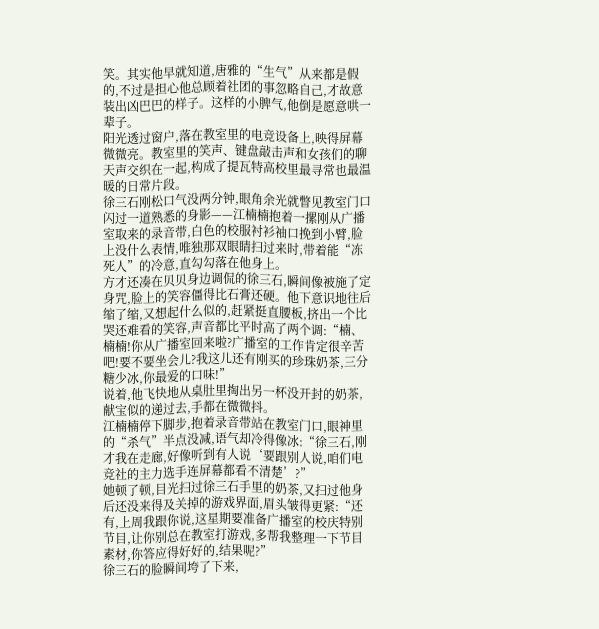笑。其实他早就知道,唐雅的“生气”从来都是假的,不过是担心他总顾着社团的事忽略自己,才故意装出凶巴巴的样子。这样的小脾气,他倒是愿意哄一辈子。
阳光透过窗户,落在教室里的电竞设备上,映得屏幕微微亮。教室里的笑声、键盘敲击声和女孩们的聊天声交织在一起,构成了提瓦特高校里最寻常也最温暖的日常片段。
徐三石刚松口气没两分钟,眼角余光就瞥见教室门口闪过一道熟悉的身影——江楠楠抱着一摞刚从广播室取来的录音带,白色的校服衬衫袖口挽到小臂,脸上没什么表情,唯独那双眼睛扫过来时,带着能“冻死人”的冷意,直勾勾落在他身上。
方才还凑在贝贝身边调侃的徐三石,瞬间像被施了定身咒,脸上的笑容僵得比石膏还硬。他下意识地往后缩了缩,又想起什么似的,赶紧挺直腰板,挤出一个比哭还难看的笑容,声音都比平时高了两个调:“楠、楠楠!你从广播室回来啦?广播室的工作肯定很辛苦吧!要不要坐会儿?我这儿还有刚买的珍珠奶茶,三分糖少冰,你最爱的口味!”
说着,他飞快地从桌肚里掏出另一杯没开封的奶茶,献宝似的递过去,手都在微微抖。
江楠楠停下脚步,抱着录音带站在教室门口,眼神里的“杀气”半点没减,语气却冷得像冰:“徐三石,刚才我在走廊,好像听到有人说‘要跟别人说,咱们电竞社的主力选手连屏幕都看不清楚’?”
她顿了顿,目光扫过徐三石手里的奶茶,又扫过他身后还没来得及关掉的游戏界面,眉头皱得更紧:“还有,上周我跟你说,这星期要准备广播室的校庆特别节目,让你别总在教室打游戏,多帮我整理一下节目素材,你答应得好好的,结果呢?”
徐三石的脸瞬间垮了下来,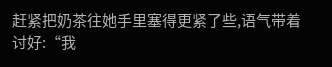赶紧把奶茶往她手里塞得更紧了些,语气带着讨好:“我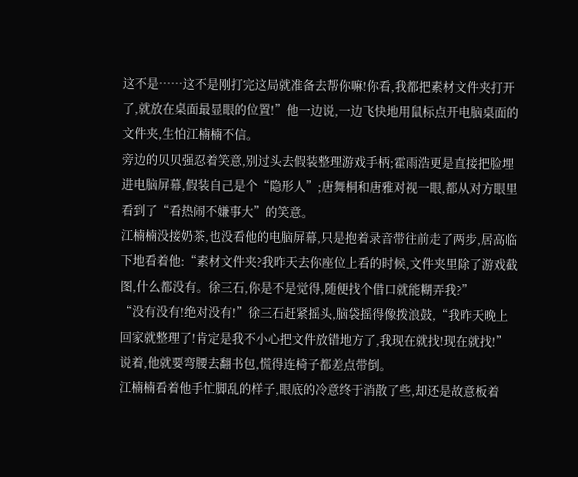这不是……这不是刚打完这局就准备去帮你嘛!你看,我都把素材文件夹打开了,就放在桌面最显眼的位置!”他一边说,一边飞快地用鼠标点开电脑桌面的文件夹,生怕江楠楠不信。
旁边的贝贝强忍着笑意,别过头去假装整理游戏手柄;霍雨浩更是直接把脸埋进电脑屏幕,假装自己是个“隐形人”;唐舞桐和唐雅对视一眼,都从对方眼里看到了“看热闹不嫌事大”的笑意。
江楠楠没接奶茶,也没看他的电脑屏幕,只是抱着录音带往前走了两步,居高临下地看着他:“素材文件夹?我昨天去你座位上看的时候,文件夹里除了游戏截图,什么都没有。徐三石,你是不是觉得,随便找个借口就能糊弄我?”
“没有没有!绝对没有!”徐三石赶紧摇头,脑袋摇得像拨浪鼓,“我昨天晚上回家就整理了!肯定是我不小心把文件放错地方了,我现在就找!现在就找!”说着,他就要弯腰去翻书包,慌得连椅子都差点带倒。
江楠楠看着他手忙脚乱的样子,眼底的冷意终于消散了些,却还是故意板着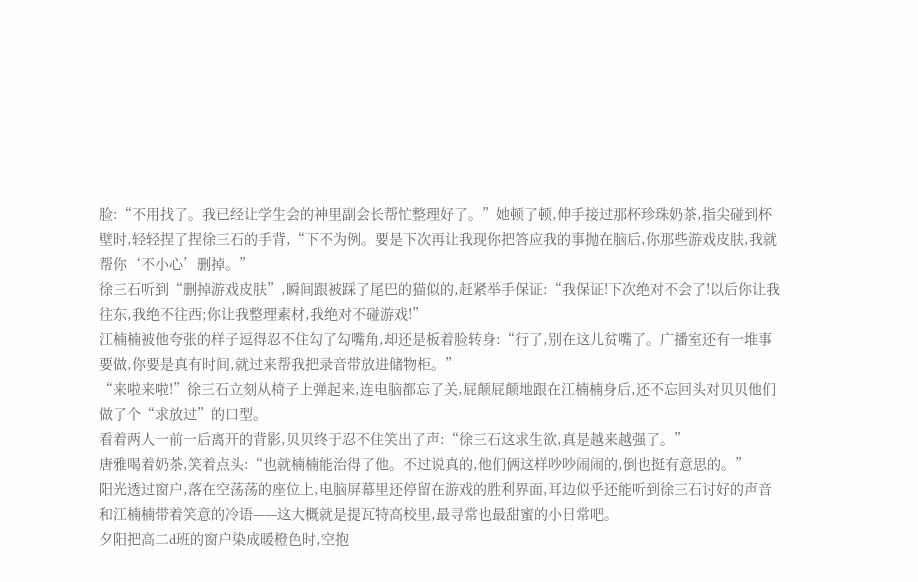脸:“不用找了。我已经让学生会的神里副会长帮忙整理好了。”她顿了顿,伸手接过那杯珍珠奶茶,指尖碰到杯壁时,轻轻捏了捏徐三石的手背,“下不为例。要是下次再让我现你把答应我的事抛在脑后,你那些游戏皮肤,我就帮你‘不小心’删掉。”
徐三石听到“删掉游戏皮肤”,瞬间跟被踩了尾巴的猫似的,赶紧举手保证:“我保证!下次绝对不会了!以后你让我往东,我绝不往西;你让我整理素材,我绝对不碰游戏!”
江楠楠被他夸张的样子逗得忍不住勾了勾嘴角,却还是板着脸转身:“行了,别在这儿贫嘴了。广播室还有一堆事要做,你要是真有时间,就过来帮我把录音带放进储物柜。”
“来啦来啦!”徐三石立刻从椅子上弹起来,连电脑都忘了关,屁颠屁颠地跟在江楠楠身后,还不忘回头对贝贝他们做了个“求放过”的口型。
看着两人一前一后离开的背影,贝贝终于忍不住笑出了声:“徐三石这求生欲,真是越来越强了。”
唐雅喝着奶茶,笑着点头:“也就楠楠能治得了他。不过说真的,他们俩这样吵吵闹闹的,倒也挺有意思的。”
阳光透过窗户,落在空荡荡的座位上,电脑屏幕里还停留在游戏的胜利界面,耳边似乎还能听到徐三石讨好的声音和江楠楠带着笑意的冷语——这大概就是提瓦特高校里,最寻常也最甜蜜的小日常吧。
夕阳把高二d班的窗户染成暖橙色时,空抱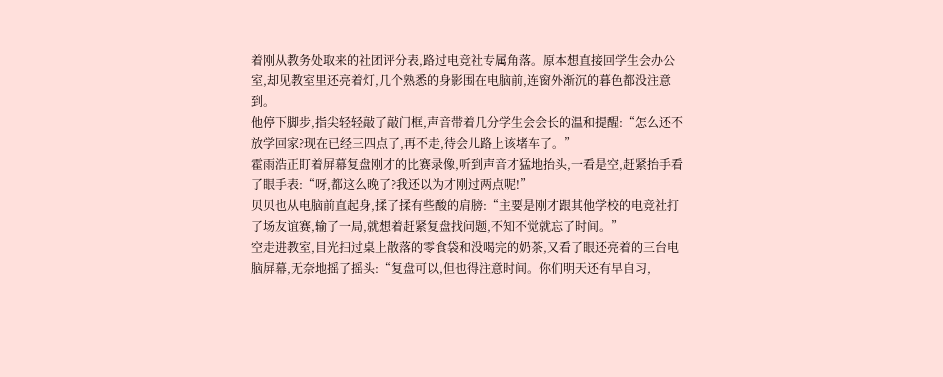着刚从教务处取来的社团评分表,路过电竞社专属角落。原本想直接回学生会办公室,却见教室里还亮着灯,几个熟悉的身影围在电脑前,连窗外渐沉的暮色都没注意到。
他停下脚步,指尖轻轻敲了敲门框,声音带着几分学生会会长的温和提醒:“怎么还不放学回家?现在已经三四点了,再不走,待会儿路上该堵车了。”
霍雨浩正盯着屏幕复盘刚才的比赛录像,听到声音才猛地抬头,一看是空,赶紧抬手看了眼手表:“呀,都这么晚了?我还以为才刚过两点呢!”
贝贝也从电脑前直起身,揉了揉有些酸的肩膀:“主要是刚才跟其他学校的电竞社打了场友谊赛,输了一局,就想着赶紧复盘找问题,不知不觉就忘了时间。”
空走进教室,目光扫过桌上散落的零食袋和没喝完的奶茶,又看了眼还亮着的三台电脑屏幕,无奈地摇了摇头:“复盘可以,但也得注意时间。你们明天还有早自习,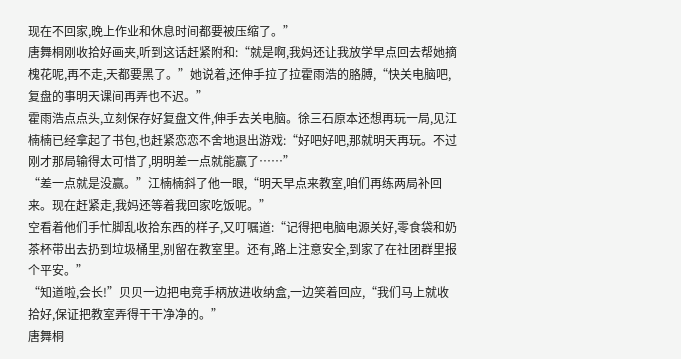现在不回家,晚上作业和休息时间都要被压缩了。”
唐舞桐刚收拾好画夹,听到这话赶紧附和:“就是啊,我妈还让我放学早点回去帮她摘槐花呢,再不走,天都要黑了。”她说着,还伸手拉了拉霍雨浩的胳膊,“快关电脑吧,复盘的事明天课间再弄也不迟。”
霍雨浩点点头,立刻保存好复盘文件,伸手去关电脑。徐三石原本还想再玩一局,见江楠楠已经拿起了书包,也赶紧恋恋不舍地退出游戏:“好吧好吧,那就明天再玩。不过刚才那局输得太可惜了,明明差一点就能赢了……”
“差一点就是没赢。”江楠楠斜了他一眼,“明天早点来教室,咱们再练两局补回来。现在赶紧走,我妈还等着我回家吃饭呢。”
空看着他们手忙脚乱收拾东西的样子,又叮嘱道:“记得把电脑电源关好,零食袋和奶茶杯带出去扔到垃圾桶里,别留在教室里。还有,路上注意安全,到家了在社团群里报个平安。”
“知道啦,会长!”贝贝一边把电竞手柄放进收纳盒,一边笑着回应,“我们马上就收拾好,保证把教室弄得干干净净的。”
唐舞桐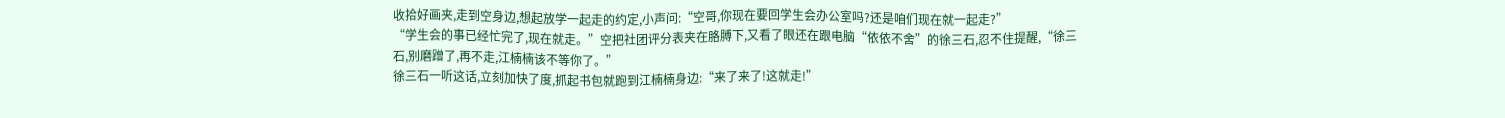收拾好画夹,走到空身边,想起放学一起走的约定,小声问:“空哥,你现在要回学生会办公室吗?还是咱们现在就一起走?”
“学生会的事已经忙完了,现在就走。”空把社团评分表夹在胳膊下,又看了眼还在跟电脑“依依不舍”的徐三石,忍不住提醒,“徐三石,别磨蹭了,再不走,江楠楠该不等你了。”
徐三石一听这话,立刻加快了度,抓起书包就跑到江楠楠身边:“来了来了!这就走!”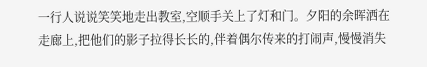一行人说说笑笑地走出教室,空顺手关上了灯和门。夕阳的余晖洒在走廊上,把他们的影子拉得长长的,伴着偶尔传来的打闹声,慢慢消失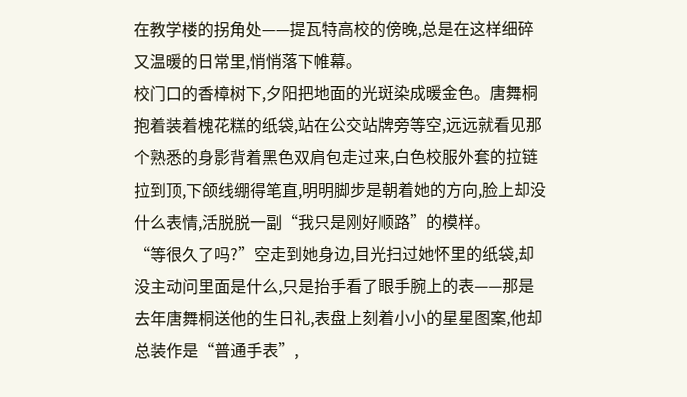在教学楼的拐角处——提瓦特高校的傍晚,总是在这样细碎又温暖的日常里,悄悄落下帷幕。
校门口的香樟树下,夕阳把地面的光斑染成暖金色。唐舞桐抱着装着槐花糕的纸袋,站在公交站牌旁等空,远远就看见那个熟悉的身影背着黑色双肩包走过来,白色校服外套的拉链拉到顶,下颌线绷得笔直,明明脚步是朝着她的方向,脸上却没什么表情,活脱脱一副“我只是刚好顺路”的模样。
“等很久了吗?”空走到她身边,目光扫过她怀里的纸袋,却没主动问里面是什么,只是抬手看了眼手腕上的表——那是去年唐舞桐送他的生日礼,表盘上刻着小小的星星图案,他却总装作是“普通手表”,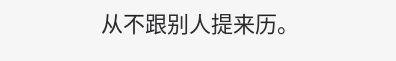从不跟别人提来历。